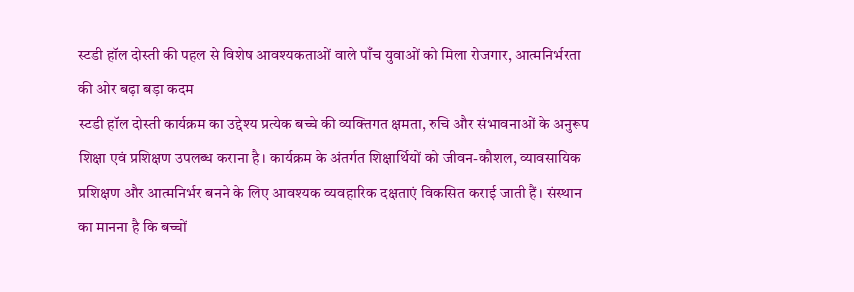स्टडी हॉल दोस्ती की पहल से विशेष आवश्यकताओं वाले पाँच युवाओं को मिला रोजगार, आत्मनिर्भरता की ओर बढ़ा बड़ा कदम
स्टडी हॉल दोस्ती कार्यक्रम का उद्देश्य प्रत्येक बच्चे की व्यक्तिगत क्षमता, रुचि और संभावनाओं के अनुरूप शिक्षा एवं प्रशिक्षण उपलब्ध कराना है। कार्यक्रम के अंतर्गत शिक्षार्थियों को जीवन-कौशल, व्यावसायिक प्रशिक्षण और आत्मनिर्भर बनने के लिए आवश्यक व्यवहारिक दक्षताएं विकसित कराई जाती हैं। संस्थान का मानना है कि बच्चों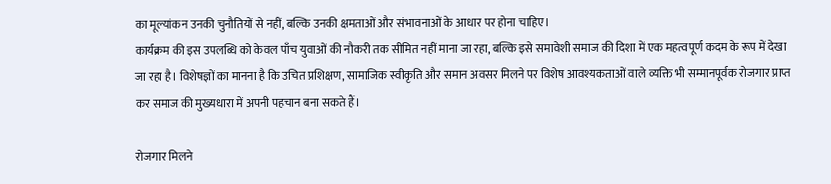का मूल्यांकन उनकी चुनौतियों से नहीं, बल्कि उनकी क्षमताओं और संभावनाओं के आधार पर होना चाहिए।
कार्यक्रम की इस उपलब्धि को केवल पाँच युवाओं की नौकरी तक सीमित नहीं माना जा रहा, बल्कि इसे समावेशी समाज की दिशा में एक महत्वपूर्ण कदम के रूप में देखा जा रहा है। विशेषज्ञों का मानना है कि उचित प्रशिक्षण, सामाजिक स्वीकृति और समान अवसर मिलने पर विशेष आवश्यकताओं वाले व्यक्ति भी सम्मानपूर्वक रोजगार प्राप्त कर समाज की मुख्यधारा में अपनी पहचान बना सकते हैं।

रोजगार मिलने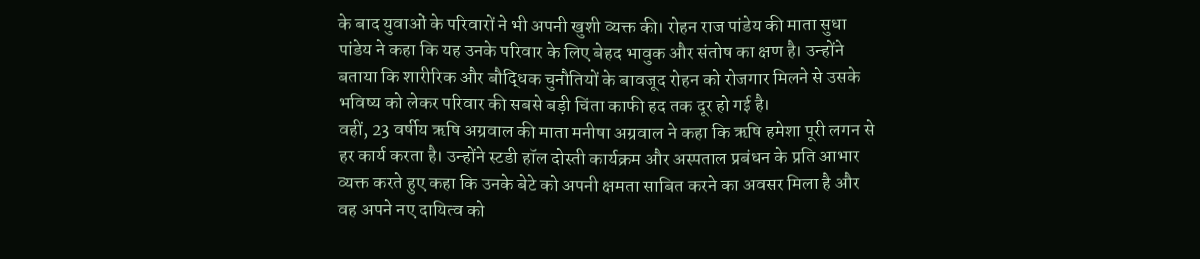के बाद युवाओं के परिवारों ने भी अपनी खुशी व्यक्त की। रोहन राज पांडेय की माता सुधा पांडेय ने कहा कि यह उनके परिवार के लिए बेहद भावुक और संतोष का क्षण है। उन्होंने बताया कि शारीरिक और बौद्धिक चुनौतियों के बावजूद रोहन को रोजगार मिलने से उसके भविष्य को लेकर परिवार की सबसे बड़ी चिंता काफी हद तक दूर हो गई है।
वहीं, 23 वर्षीय ऋषि अग्रवाल की माता मनीषा अग्रवाल ने कहा कि ऋषि हमेशा पूरी लगन से हर कार्य करता है। उन्होंने स्टडी हॉल दोस्ती कार्यक्रम और अस्पताल प्रबंधन के प्रति आभार व्यक्त करते हुए कहा कि उनके बेटे को अपनी क्षमता साबित करने का अवसर मिला है और वह अपने नए दायित्व को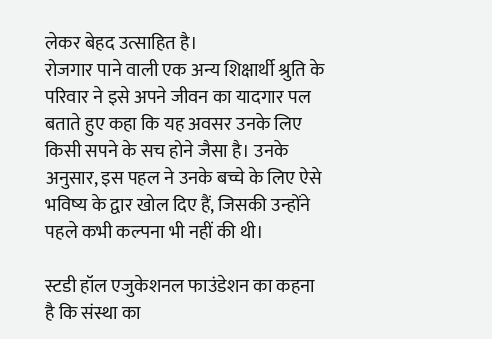लेकर बेहद उत्साहित है।
रोजगार पाने वाली एक अन्य शिक्षार्थी श्रुति के परिवार ने इसे अपने जीवन का यादगार पल बताते हुए कहा कि यह अवसर उनके लिए किसी सपने के सच होने जैसा है। उनके अनुसार, इस पहल ने उनके बच्चे के लिए ऐसे भविष्य के द्वार खोल दिए हैं, जिसकी उन्होंने पहले कभी कल्पना भी नहीं की थी।

स्टडी हॉल एजुकेशनल फाउंडेशन का कहना है कि संस्था का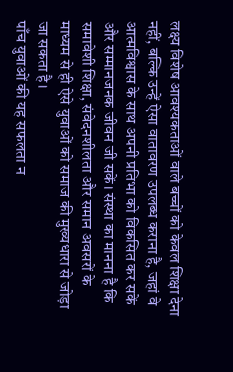लक्ष्य विशेष आवश्यकताओं वाले बच्चों को केवल शिक्षा देना नहीं, बल्कि उन्हें ऐसा वातावरण उपलब्ध कराना है, जहां वे आत्मविश्वास के साथ अपनी प्रतिभा को विकसित कर सकें और सम्मानजनक जीवन जी सकें। संस्था का मानना है कि समावेशी शिक्षा, संवेदनशीलता और समान अवसरों के माध्यम से ही ऐसे युवाओं को समाज की मुख्यधारा से जोड़ा जा सकता है।
पाँच युवाओं की यह सफलता न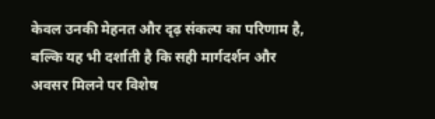केवल उनकी मेहनत और दृढ़ संकल्प का परिणाम है, बल्कि यह भी दर्शाती है कि सही मार्गदर्शन और अवसर मिलने पर विशेष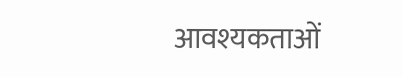आवश्यकताओं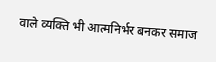वाले व्यक्ति भी आत्मनिर्भर बनकर समाज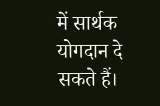में सार्थक योगदान दे सकते हैं।